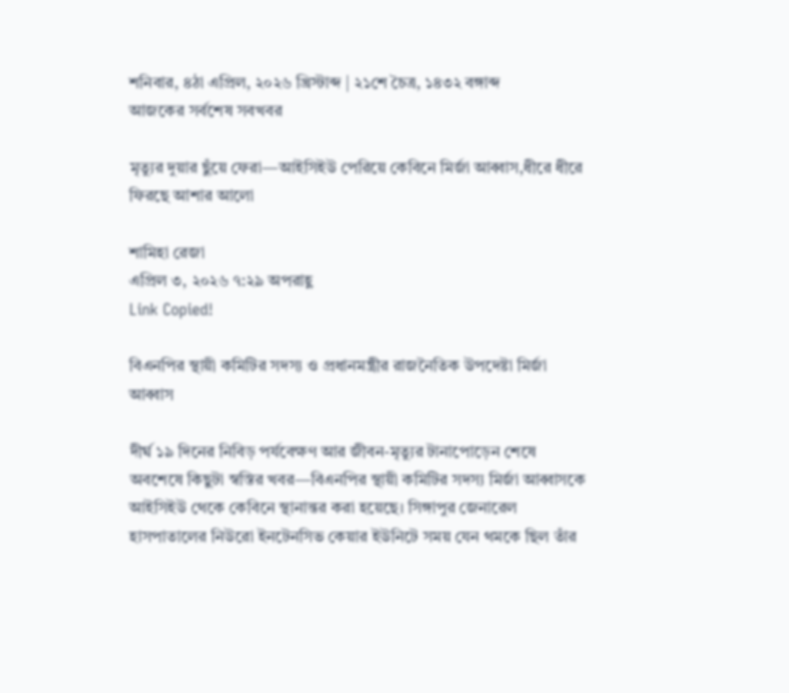শনিবার, ৪ঠা এপ্রিল, ২০২৬ খ্রিস্টাব্দ | ২১শে চৈত্র, ১৪৩২ বঙ্গাব্দ
আজকের সর্বশেষ সবখবর

মৃত্যুর দুয়ার ছুঁয়ে ফেরা—আইসিইউ পেরিয়ে কেবিনে মির্জা আব্বাস,ধীরে ধীরে ফিরছে আশার আলো

শামিহা রেজা
এপ্রিল ৩, ২০২৬ ৭:২৯ অপরাহ্ণ
Link Copied!

বিএনপির স্থায়ী কমিটির সদস্য ও প্রধানমন্ত্রীর রাজনৈতিক উপদেষ্টা মির্জা আব্বাস

দীর্ঘ ১৯ দিনের নিবিড় পর্যবেক্ষণ আর জীবন-মৃত্যুর টানাপোড়েন শেষে অবশেষে কিছুটা স্বস্তির খবর—বিএনপির স্থায়ী কমিটির সদস্য মির্জা আব্বাসকে আইসিইউ থেকে কেবিনে স্থানান্তর করা হয়েছে। সিঙ্গাপুর জেনারেল হাসপাতালের নিউরো ইনটেনসিভ কেয়ার ইউনিটে সময় যেন থমকে ছিল তাঁর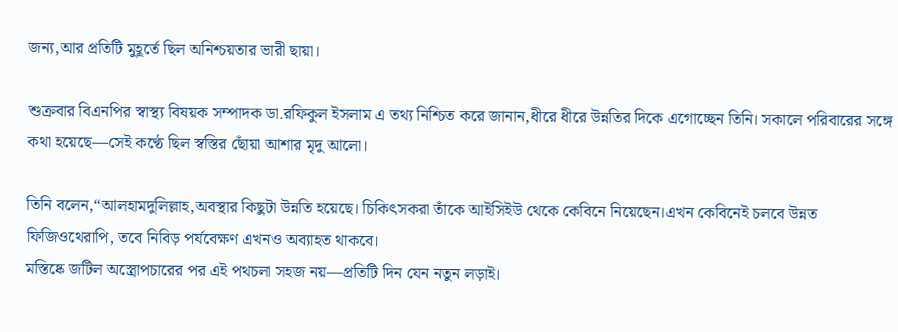জন্য,আর প্রতিটি মুহূর্তে ছিল অনিশ্চয়তার ভারী ছায়া।

শুক্রবার বিএনপির স্বাস্থ্য বিষয়ক সম্পাদক ডা.রফিকুল ইসলাম এ তথ্য নিশ্চিত করে জানান,ধীরে ধীরে উন্নতির দিকে এগোচ্ছেন তিনি। সকালে পরিবারের সঙ্গে কথা হয়েছে—সেই কণ্ঠে ছিল স্বস্তির ছোঁয়া আশার মৃদু আলো।

তিনি বলেন,“আলহামদুলিল্লাহ,অবস্থার কিছুটা উন্নতি হয়েছে। চিকিৎসকরা তাঁকে আইসিইউ থেকে কেবিনে নিয়েছেন।এখন কেবিনেই চলবে উন্নত ফিজিওথেরাপি, তবে নিবিড় পর্যবেক্ষণ এখনও অব্যাহত থাকবে।
মস্তিষ্কে জটিল অস্ত্রোপচারের পর এই পথচলা সহজ নয়—প্রতিটি দিন যেন নতুন লড়াই।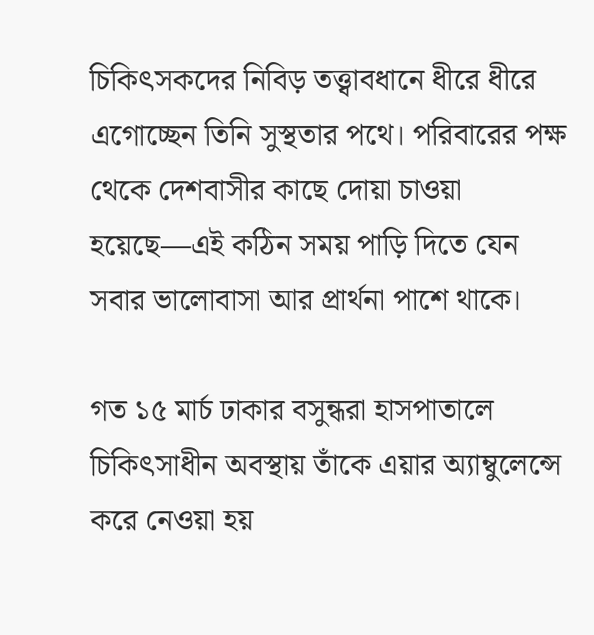চিকিৎসকদের নিবিড় তত্ত্বাবধানে ধীরে ধীরে এগোচ্ছেন তিনি সুস্থতার পথে। পরিবারের পক্ষ থেকে দেশবাসীর কাছে দোয়া চাওয়া হয়েছে—এই কঠিন সময় পাড়ি দিতে যেন সবার ভালোবাসা আর প্রার্থনা পাশে থাকে।

গত ১৫ মার্চ ঢাকার বসুন্ধরা হাসপাতালে চিকিৎসাধীন অবস্থায় তাঁকে এয়ার অ্যাম্বুলেন্সে করে নেওয়া হয়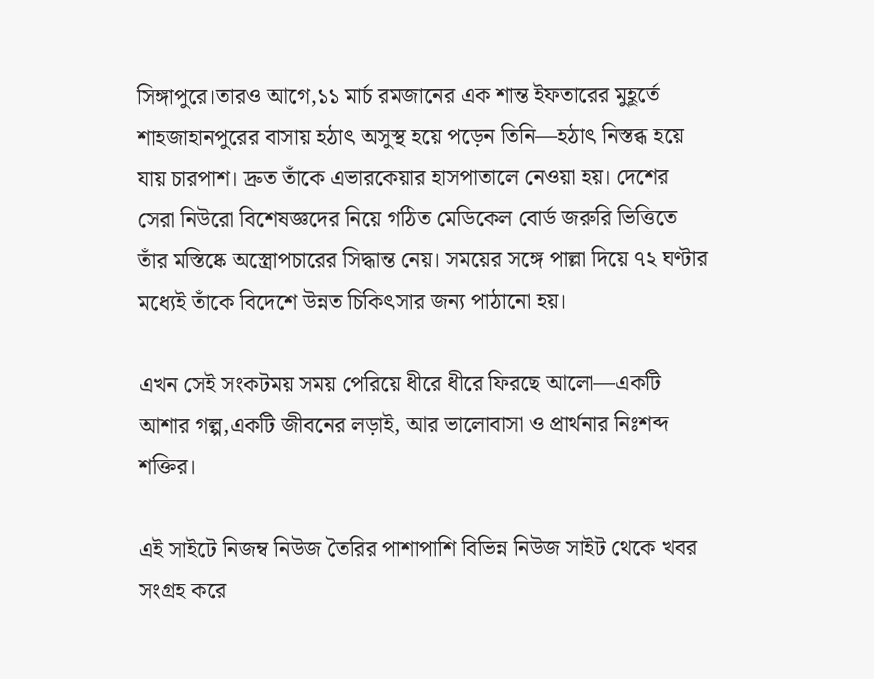সিঙ্গাপুরে।তারও আগে,১১ মার্চ রমজানের এক শান্ত ইফতারের মুহূর্তে শাহজাহানপুরের বাসায় হঠাৎ অসুস্থ হয়ে পড়েন তিনি—হঠাৎ নিস্তব্ধ হয়ে যায় চারপাশ। দ্রুত তাঁকে এভারকেয়ার হাসপাতালে নেওয়া হয়। দেশের সেরা নিউরো বিশেষজ্ঞদের নিয়ে গঠিত মেডিকেল বোর্ড জরুরি ভিত্তিতে তাঁর মস্তিষ্কে অস্ত্রোপচারের সিদ্ধান্ত নেয়। সময়ের সঙ্গে পাল্লা দিয়ে ৭২ ঘণ্টার মধ্যেই তাঁকে বিদেশে উন্নত চিকিৎসার জন্য পাঠানো হয়।

এখন সেই সংকটময় সময় পেরিয়ে ধীরে ধীরে ফিরছে আলো—একটি আশার গল্প,একটি জীবনের লড়াই, আর ভালোবাসা ও প্রার্থনার নিঃশব্দ শক্তির।

এই সাইটে নিজম্ব নিউজ তৈরির পাশাপাশি বিভিন্ন নিউজ সাইট থেকে খবর সংগ্রহ করে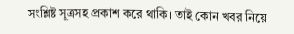সংশ্লিষ্ট সূত্রসহ প্রকাশ করে থাকি। তাই কোন খবর নিয়ে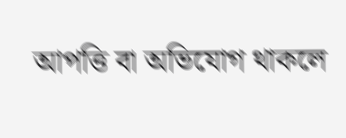আপত্তি বা অভিযোগ থাকলে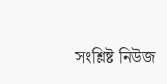সংশ্লিষ্ট নিউজ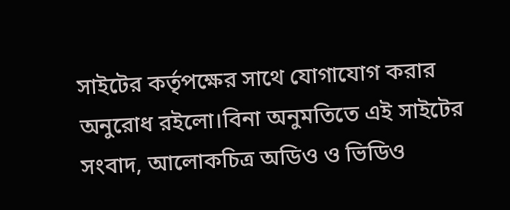সাইটের কর্তৃপক্ষের সাথে যোগাযোগ করার অনুরোধ রইলো।বিনা অনুমতিতে এই সাইটের সংবাদ, আলোকচিত্র অডিও ও ভিডিও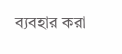ব্যবহার করা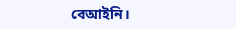বেআইনি।